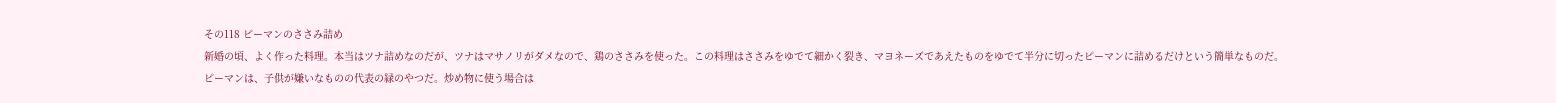その118 ピーマンのささみ詰め
新婚の頃、よく作った料理。本当はツナ詰めなのだが、ツナはマサノリがダメなので、鶏のささみを使った。この料理はささみをゆでて細かく裂き、マヨネーズであえたものをゆでて半分に切ったピーマンに詰めるだけという簡単なものだ。
ピーマンは、子供が嫌いなものの代表の緑のやつだ。炒め物に使う場合は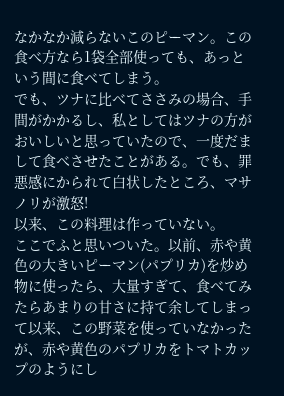なかなか減らないこのピーマン。この食べ方なら1袋全部使っても、あっという間に食べてしまう。
でも、ツナに比べてささみの場合、手間がかかるし、私としてはツナの方がおいしいと思っていたので、一度だまして食べさせたことがある。でも、罪悪感にかられて白状したところ、マサノリが激怒!
以来、この料理は作っていない。
ここでふと思いついた。以前、赤や黄色の大きいピーマン(パプリカ)を炒め物に使ったら、大量すぎて、食べてみたらあまりの甘さに持て余してしまって以来、この野菜を使っていなかったが、赤や黄色のパプリカをトマトカップのようにし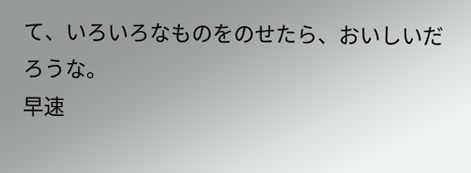て、いろいろなものをのせたら、おいしいだろうな。
早速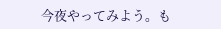今夜やってみよう。も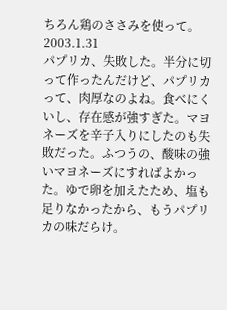ちろん鶏のささみを使って。
2003.1.31
パプリカ、失敗した。半分に切って作ったんだけど、パプリカって、肉厚なのよね。食べにくいし、存在感が強すぎた。マヨネーズを辛子入りにしたのも失敗だった。ふつうの、酸味の強いマヨネーズにすればよかった。ゆで卵を加えたため、塩も足りなかったから、もうパプリカの味だらけ。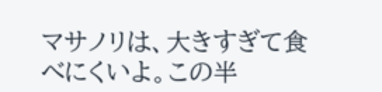マサノリは、大きすぎて食べにくいよ。この半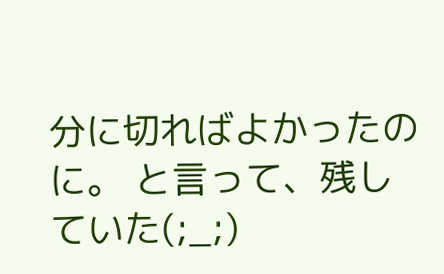分に切ればよかったのに。 と言って、残していた(;_;)